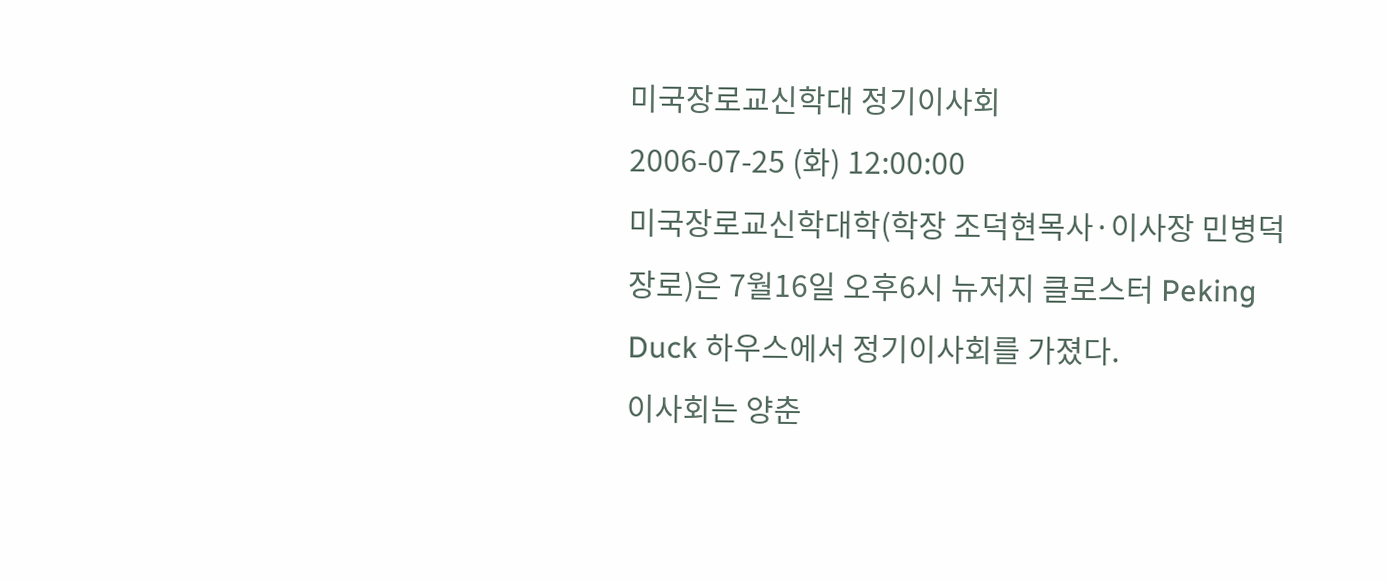미국장로교신학대 정기이사회
2006-07-25 (화) 12:00:00
미국장로교신학대학(학장 조덕현목사·이사장 민병덕장로)은 7월16일 오후6시 뉴저지 클로스터 Peking Duck 하우스에서 정기이사회를 가졌다.
이사회는 양춘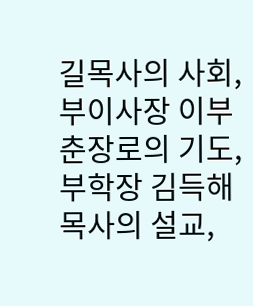길목사의 사회, 부이사장 이부춘장로의 기도, 부학장 김득해목사의 설교,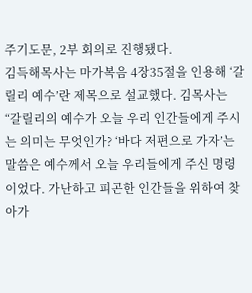주기도문, 2부 회의로 진행됐다.
김득해목사는 마가복음 4장35절을 인용해 ‘갈릴리 예수’란 제목으로 설교했다. 김목사는 “갈릴리의 예수가 오늘 우리 인간들에게 주시는 의미는 무엇인가? ‘바다 저편으로 가자’는 말씀은 예수께서 오늘 우리들에게 주신 명령이었다. 가난하고 피곤한 인간들을 위하여 찾아가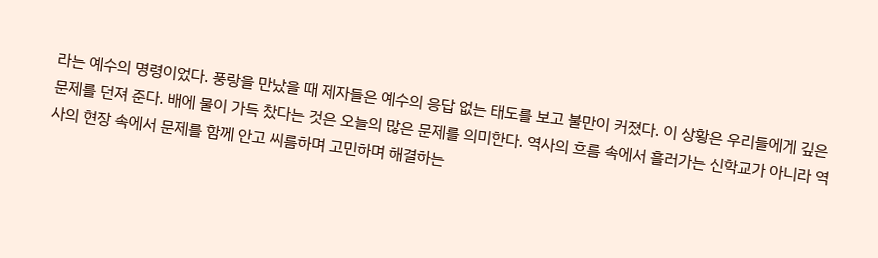라는 예수의 명령이었다. 풍랑을 만났을 때 제자들은 예수의 응답 없는 태도를 보고 불만이 커졌다. 이 상황은 우리들에게 깊은 문제를 던져 준다. 배에 물이 가득 찼다는 것은 오늘의 많은 문제를 의미한다. 역사의 흐름 속에서 흘러가는 신학교가 아니라 역사의 현장 속에서 문제를 함께 안고 씨름하며 고민하며 해결하는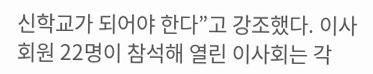신학교가 되어야 한다”고 강조했다. 이사회원 22명이 참석해 열린 이사회는 각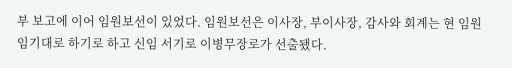부 보고에 이어 임원보선이 있었다. 임원보선은 이사장, 부이사장, 감사와 회계는 현 임원 임기대로 하기로 하고 신임 서기로 이병무장로가 선출됐다.